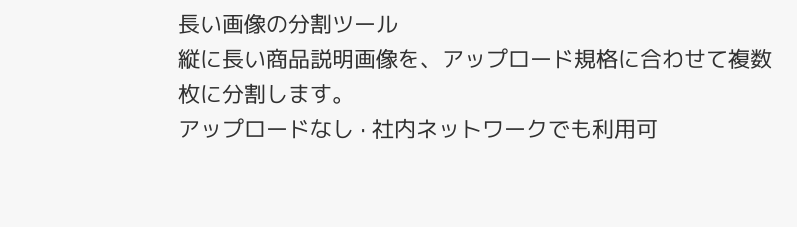長い画像の分割ツール
縦に長い商品説明画像を、アップロード規格に合わせて複数枚に分割します。
アップロードなし · 社内ネットワークでも利用可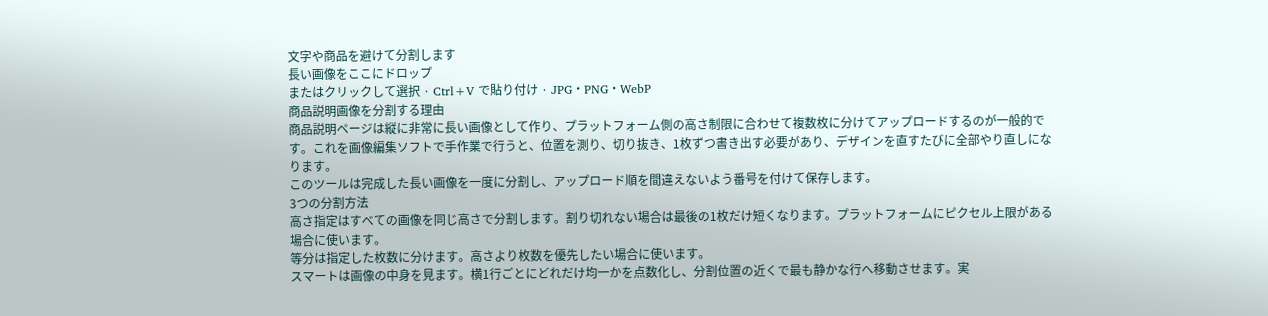文字や商品を避けて分割します
長い画像をここにドロップ
またはクリックして選択 · Ctrl+V で貼り付け · JPG・PNG・WebP
商品説明画像を分割する理由
商品説明ページは縦に非常に長い画像として作り、プラットフォーム側の高さ制限に合わせて複数枚に分けてアップロードするのが一般的です。これを画像編集ソフトで手作業で行うと、位置を測り、切り抜き、1枚ずつ書き出す必要があり、デザインを直すたびに全部やり直しになります。
このツールは完成した長い画像を一度に分割し、アップロード順を間違えないよう番号を付けて保存します。
3つの分割方法
高さ指定はすべての画像を同じ高さで分割します。割り切れない場合は最後の1枚だけ短くなります。プラットフォームにピクセル上限がある場合に使います。
等分は指定した枚数に分けます。高さより枚数を優先したい場合に使います。
スマートは画像の中身を見ます。横1行ごとにどれだけ均一かを点数化し、分割位置の近くで最も静かな行へ移動させます。実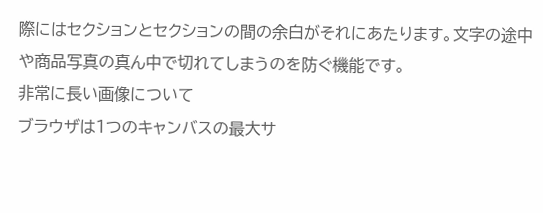際にはセクションとセクションの間の余白がそれにあたります。文字の途中や商品写真の真ん中で切れてしまうのを防ぐ機能です。
非常に長い画像について
ブラウザは1つのキャンバスの最大サ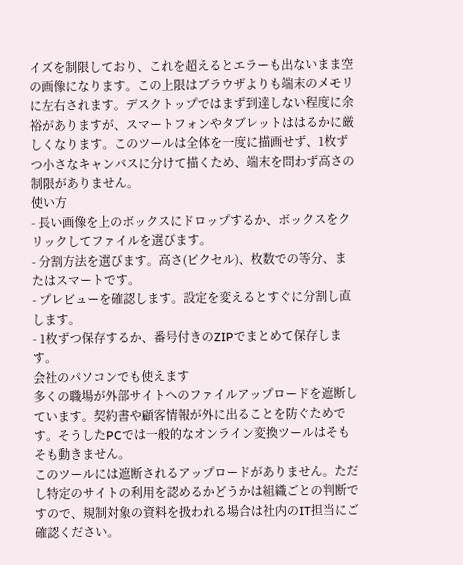イズを制限しており、これを超えるとエラーも出ないまま空の画像になります。この上限はブラウザよりも端末のメモリに左右されます。デスクトップではまず到達しない程度に余裕がありますが、スマートフォンやタブレットははるかに厳しくなります。このツールは全体を一度に描画せず、1枚ずつ小さなキャンバスに分けて描くため、端末を問わず高さの制限がありません。
使い方
- 長い画像を上のボックスにドロップするか、ボックスをクリックしてファイルを選びます。
- 分割方法を選びます。高さ(ピクセル)、枚数での等分、またはスマートです。
- プレビューを確認します。設定を変えるとすぐに分割し直します。
- 1枚ずつ保存するか、番号付きのZIPでまとめて保存します。
会社のパソコンでも使えます
多くの職場が外部サイトへのファイルアップロードを遮断しています。契約書や顧客情報が外に出ることを防ぐためです。そうしたPCでは一般的なオンライン変換ツールはそもそも動きません。
このツールには遮断されるアップロードがありません。ただし特定のサイトの利用を認めるかどうかは組織ごとの判断ですので、規制対象の資料を扱われる場合は社内のIT担当にご確認ください。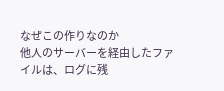なぜこの作りなのか
他人のサーバーを経由したファイルは、ログに残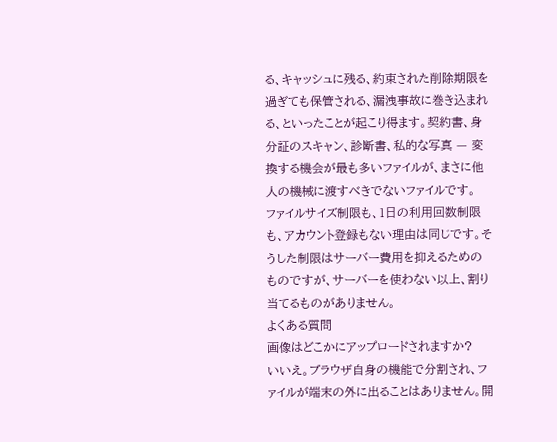る、キャッシュに残る、約束された削除期限を過ぎても保管される、漏洩事故に巻き込まれる、といったことが起こり得ます。契約書、身分証のスキャン、診断書、私的な写真 — 変換する機会が最も多いファイルが、まさに他人の機械に渡すべきでないファイルです。
ファイルサイズ制限も、1日の利用回数制限も、アカウント登録もない理由は同じです。そうした制限はサーバー費用を抑えるためのものですが、サーバーを使わない以上、割り当てるものがありません。
よくある質問
画像はどこかにアップロードされますか?
いいえ。ブラウザ自身の機能で分割され、ファイルが端末の外に出ることはありません。開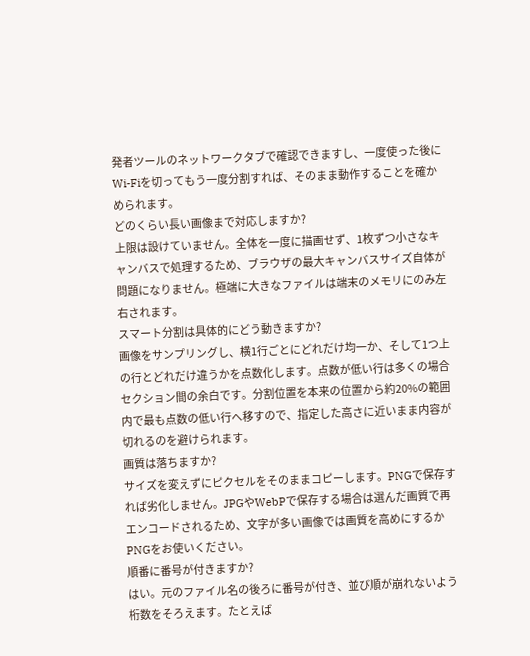発者ツールのネットワークタブで確認できますし、一度使った後にWi-Fiを切ってもう一度分割すれば、そのまま動作することを確かめられます。
どのくらい長い画像まで対応しますか?
上限は設けていません。全体を一度に描画せず、1枚ずつ小さなキャンバスで処理するため、ブラウザの最大キャンバスサイズ自体が問題になりません。極端に大きなファイルは端末のメモリにのみ左右されます。
スマート分割は具体的にどう動きますか?
画像をサンプリングし、横1行ごとにどれだけ均一か、そして1つ上の行とどれだけ違うかを点数化します。点数が低い行は多くの場合セクション間の余白です。分割位置を本来の位置から約20%の範囲内で最も点数の低い行へ移すので、指定した高さに近いまま内容が切れるのを避けられます。
画質は落ちますか?
サイズを変えずにピクセルをそのままコピーします。PNGで保存すれば劣化しません。JPGやWebPで保存する場合は選んだ画質で再エンコードされるため、文字が多い画像では画質を高めにするかPNGをお使いください。
順番に番号が付きますか?
はい。元のファイル名の後ろに番号が付き、並び順が崩れないよう桁数をそろえます。たとえば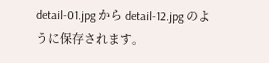detail-01.jpg から detail-12.jpg のように保存されます。